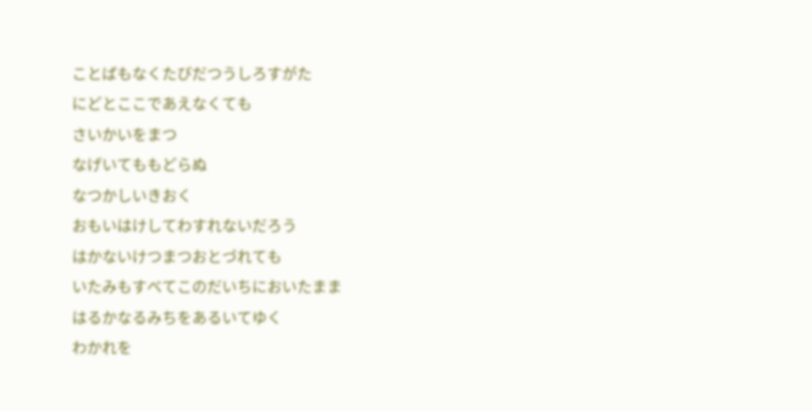ことばもなくたびだつうしろすがた
にどとここであえなくても
さいかいをまつ
なげいてももどらぬ
なつかしいきおく
おもいはけしてわすれないだろう
はかないけつまつおとづれても
いたみもすべてこのだいちにおいたまま
はるかなるみちをあるいてゆく
わかれを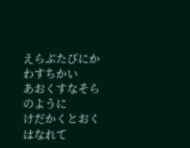えらぶたびにかわすちかい
あおくすなそらのように
けだかくとおく
はなれて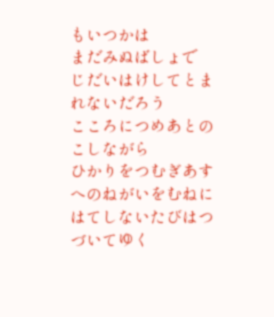もいつかは
まだみぬばしょで
じだいはけしてとまれないだろう
こころにつめあとのこしながら
ひかりをつむぎあすへのねがいをむねに
はてしないたびはつづいてゆく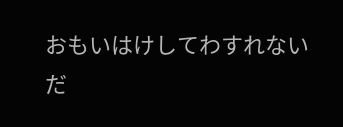おもいはけしてわすれないだ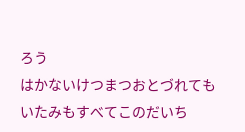ろう
はかないけつまつおとづれても
いたみもすべてこのだいち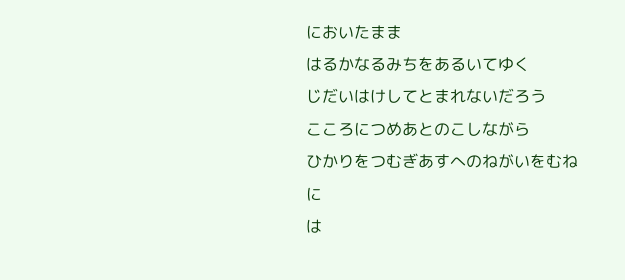においたまま
はるかなるみちをあるいてゆく
じだいはけしてとまれないだろう
こころにつめあとのこしながら
ひかりをつむぎあすへのねがいをむねに
は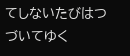てしないたびはつづいてゆく